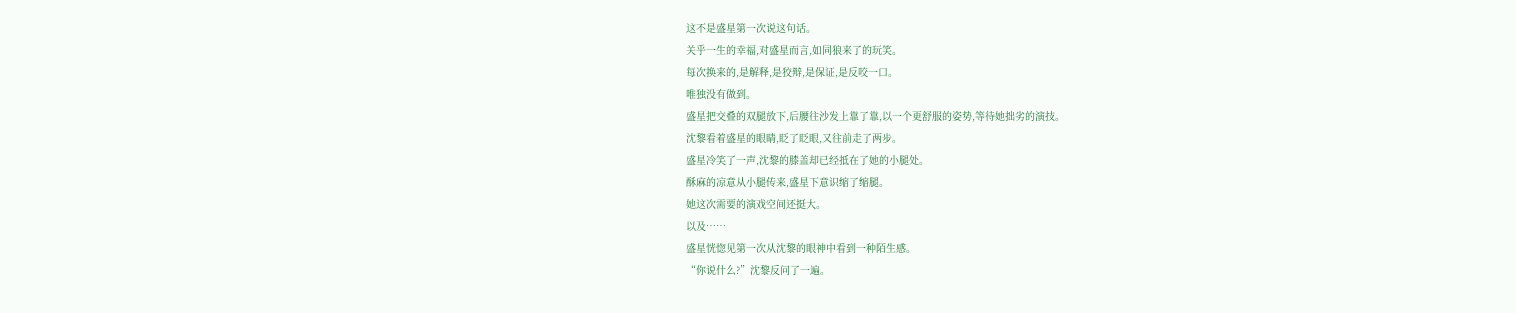这不是盛星第一次说这句话。
关乎一生的幸福,对盛星而言,如同狼来了的玩笑。
每次换来的,是解释,是狡辩,是保证,是反咬一口。
唯独没有做到。
盛星把交叠的双腿放下,后腰往沙发上靠了靠,以一个更舒服的姿势,等待她拙劣的演技。
沈黎看着盛星的眼睛,眨了眨眼,又往前走了两步。
盛星冷笑了一声,沈黎的膝盖却已经抵在了她的小腿处。
酥麻的凉意从小腿传来,盛星下意识缩了缩腿。
她这次需要的演戏空间还挺大。
以及……
盛星恍惚见第一次从沈黎的眼神中看到一种陌生感。
“你说什么?”沈黎反问了一遍。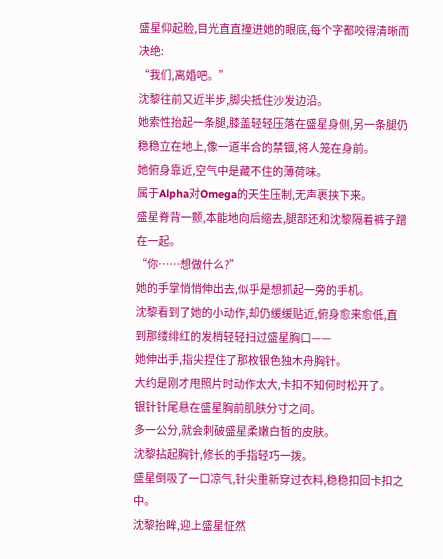盛星仰起脸,目光直直撞进她的眼底,每个字都咬得清晰而决绝:
“我们,离婚吧。”
沈黎往前又近半步,脚尖抵住沙发边沿。
她索性抬起一条腿,膝盖轻轻压落在盛星身侧,另一条腿仍稳稳立在地上,像一道半合的禁锢,将人笼在身前。
她俯身靠近,空气中是藏不住的薄荷味。
属于Alpha对Omega的天生压制,无声裹挟下来。
盛星脊背一颤,本能地向后缩去,腿部还和沈黎隔着裤子蹭在一起。
“你……想做什么?”
她的手掌悄悄伸出去,似乎是想抓起一旁的手机。
沈黎看到了她的小动作,却仍缓缓贴近,俯身愈来愈低,直到那缕绯红的发梢轻轻扫过盛星胸口——
她伸出手,指尖捏住了那枚银色独木舟胸针。
大约是刚才甩照片时动作太大,卡扣不知何时松开了。
银针针尾悬在盛星胸前肌肤分寸之间。
多一公分,就会刺破盛星柔嫩白皙的皮肤。
沈黎拈起胸针,修长的手指轻巧一拨。
盛星倒吸了一口凉气,针尖重新穿过衣料,稳稳扣回卡扣之中。
沈黎抬眸,迎上盛星怔然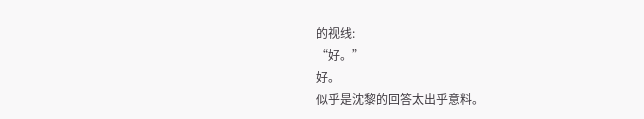的视线:
“好。”
好。
似乎是沈黎的回答太出乎意料。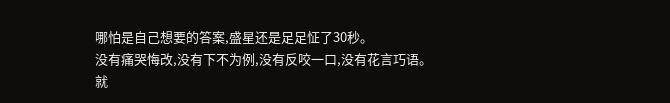哪怕是自己想要的答案,盛星还是足足怔了30秒。
没有痛哭悔改,没有下不为例,没有反咬一口,没有花言巧语。
就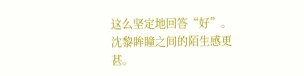这么坚定地回答“好”。
沈黎眸瞳之间的陌生感更甚。